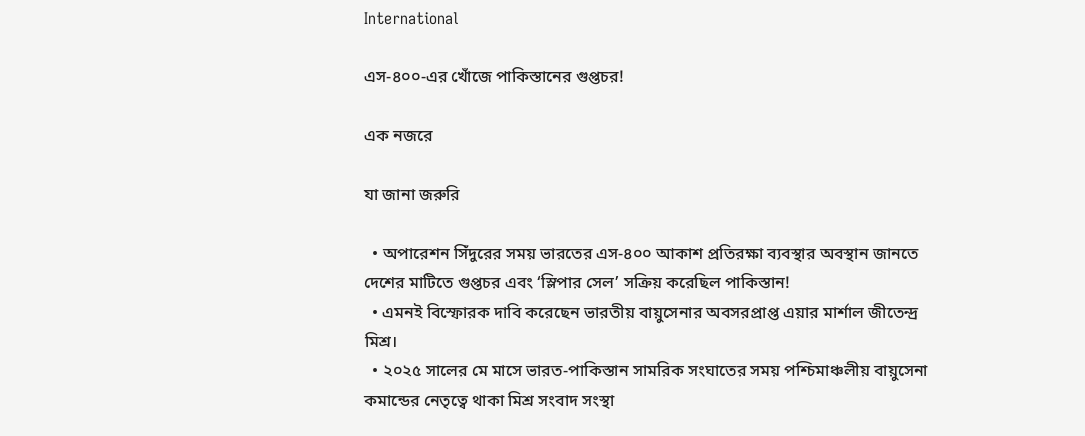International

এস-৪০০-এর খোঁজে পাকিস্তানের গুপ্তচর!

এক নজরে

যা জানা জরুরি

  • অপারেশন সিঁদুরের সময় ভারতের এস-৪০০ আকাশ প্রতিরক্ষা ব্যবস্থার অবস্থান জানতে দেশের মাটিতে গুপ্তচর এবং ‘স্লিপার সেল’ সক্রিয় করেছিল পাকিস্তান!
  • এমনই বিস্ফোরক দাবি করেছেন ভারতীয় বায়ুসেনার অবসরপ্রাপ্ত এয়ার মার্শাল জীতেন্দ্র মিশ্র।
  • ২০২৫ সালের মে মাসে ভারত-পাকিস্তান সামরিক সংঘাতের সময় পশ্চিমাঞ্চলীয় বায়ুসেনা কমান্ডের নেতৃত্বে থাকা মিশ্র সংবাদ সংস্থা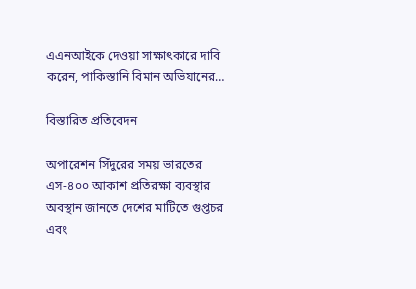এএনআইকে দেওয়া সাক্ষাৎকারে দাবি করেন, পাকিস্তানি বিমান অভিযানের…

বিস্তারিত প্রতিবেদন

অপারেশন সিঁদুরের সময় ভারতের এস-৪০০ আকাশ প্রতিরক্ষা ব্যবস্থার অবস্থান জানতে দেশের মাটিতে গুপ্তচর এবং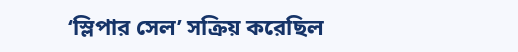‘স্লিপার সেল’ সক্রিয় করেছিল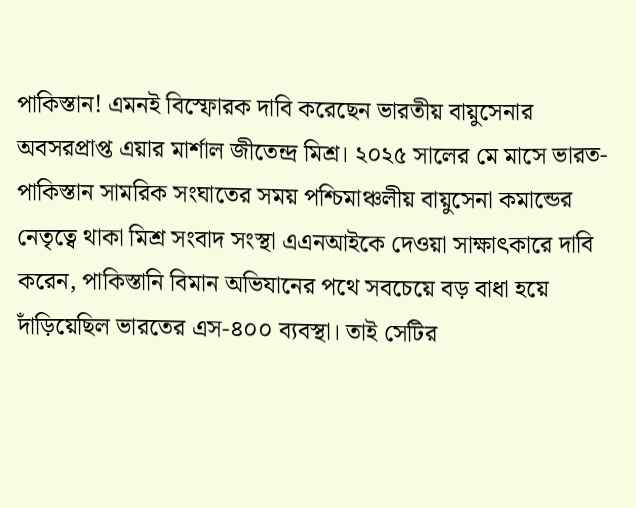পাকিস্তান! এমনই বিস্ফোরক দাবি করেছেন ভারতীয় বায়ুসেনার অবসরপ্রাপ্ত এয়ার মার্শাল জীতেন্দ্র মিশ্র। ২০২৫ সালের মে মাসে ভারত-পাকিস্তান সামরিক সংঘাতের সময় পশ্চিমাঞ্চলীয় বায়ুসেনা কমান্ডের নেতৃত্বে থাকা মিশ্র সংবাদ সংস্থা এএনআইকে দেওয়া সাক্ষাৎকারে দাবি করেন, পাকিস্তানি বিমান অভিযানের পথে সবচেয়ে বড় বাধা হয়ে দাঁড়িয়েছিল ভারতের এস-৪০০ ব্যবস্থা। তাই সেটির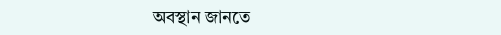অবস্থান জানতে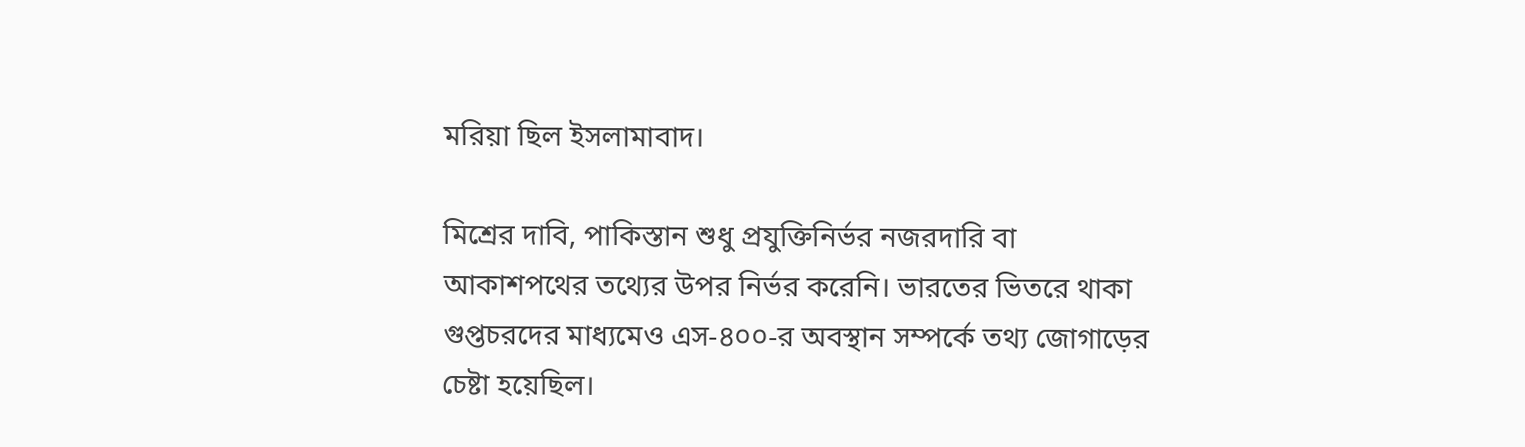মরিয়া ছিল ইসলামাবাদ।

মিশ্রের দাবি, পাকিস্তান শুধু প্রযুক্তিনির্ভর নজরদারি বা আকাশপথের তথ্যের উপর নির্ভর করেনি। ভারতের ভিতরে থাকা গুপ্তচরদের মাধ্যমেও এস-৪০০-র অবস্থান সম্পর্কে তথ্য জোগাড়ের চেষ্টা হয়েছিল।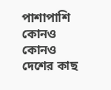পাশাপাশি কোনও কোনও দেশের কাছ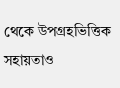থেকে উপগ্রহভিত্তিক সহায়তাও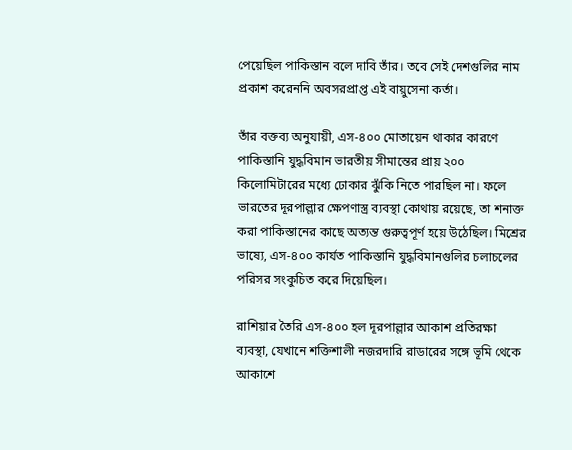পেয়েছিল পাকিস্তান বলে দাবি তাঁর। তবে সেই দেশগুলির নাম প্রকাশ করেননি অবসরপ্রাপ্ত এই বায়ুসেনা কর্তা।

তাঁর বক্তব্য অনুযায়ী, এস-৪০০ মোতায়েন থাকার কারণে পাকিস্তানি যুদ্ধবিমান ভারতীয় সীমান্তের প্রায় ২০০ কিলোমিটারের মধ্যে ঢোকার ঝুঁকি নিতে পারছিল না। ফলে ভারতের দূরপাল্লার ক্ষেপণাস্ত্র ব্যবস্থা কোথায় রয়েছে, তা শনাক্ত করা পাকিস্তানের কাছে অত্যন্ত গুরুত্বপূর্ণ হয়ে উঠেছিল। মিশ্রের ভাষ্যে, এস-৪০০ কার্যত পাকিস্তানি যুদ্ধবিমানগুলির চলাচলের পরিসর সংকুচিত করে দিয়েছিল।

রাশিয়ার তৈরি এস-৪০০ হল দূরপাল্লার আকাশ প্রতিরক্ষা ব্যবস্থা, যেখানে শক্তিশালী নজরদারি রাডারের সঙ্গে ভূমি থেকে আকাশে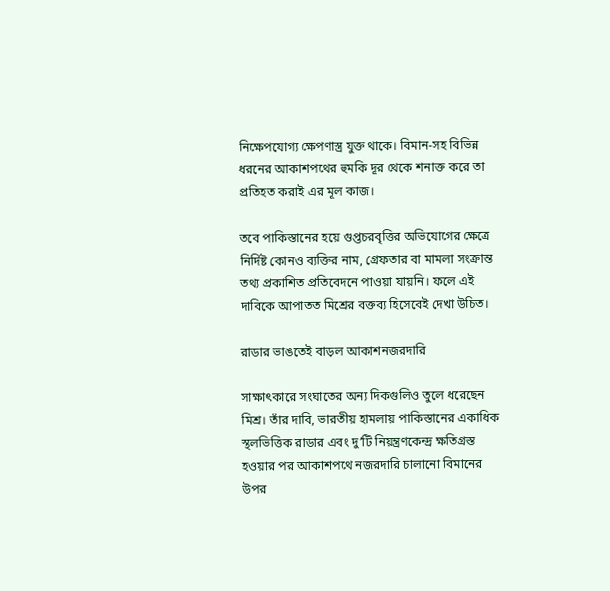নিক্ষেপযোগ্য ক্ষেপণাস্ত্র যুক্ত থাকে। বিমান-সহ বিভিন্ন ধরনের আকাশপথের হুমকি দূর থেকে শনাক্ত করে তা প্রতিহত করাই এর মূল কাজ।

তবে পাকিস্তানের হয়ে গুপ্তচরবৃত্তির অভিযোগের ক্ষেত্রে নির্দিষ্ট কোনও ব্যক্তির নাম, গ্রেফতার বা মামলা সংক্রান্ত তথ্য প্রকাশিত প্রতিবেদনে পাওয়া যায়নি। ফলে এই দাবিকে আপাতত মিশ্রের বক্তব্য হিসেবেই দেখা উচিত।

রাডার ভাঙতেই বাড়ল আকাশনজরদারি

সাক্ষাৎকারে সংঘাতের অন্য দিকগুলিও তুলে ধরেছেন মিশ্র। তাঁর দাবি, ভারতীয় হামলায় পাকিস্তানের একাধিক স্থলভিত্তিক রাডার এবং দু’টি নিয়ন্ত্রণকেন্দ্র ক্ষতিগ্রস্ত হওয়ার পর আকাশপথে নজরদারি চালানো বিমানের উপর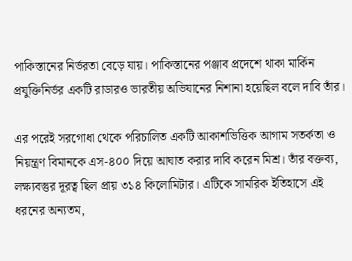পাকিস্তানের নির্ভরতা বেড়ে যায়। পাকিস্তানের পঞ্জাব প্রদেশে থাকা মার্কিন প্রযুক্তিনির্ভর একটি রাডারও ভারতীয় অভিযানের নিশানা হয়েছিল বলে দাবি তাঁর।

এর পরেই সরগোধা থেকে পরিচালিত একটি আকাশভিত্তিক আগাম সতর্কতা ও নিয়ন্ত্রণ বিমানকে এস-৪০০ দিয়ে আঘাত করার দাবি করেন মিশ্র। তাঁর বক্তব্য, লক্ষ্যবস্তুর দূরত্ব ছিল প্রায় ৩১৪ কিলোমিটার। এটিকে সামরিক ইতিহাসে এই ধরনের অন্যতম,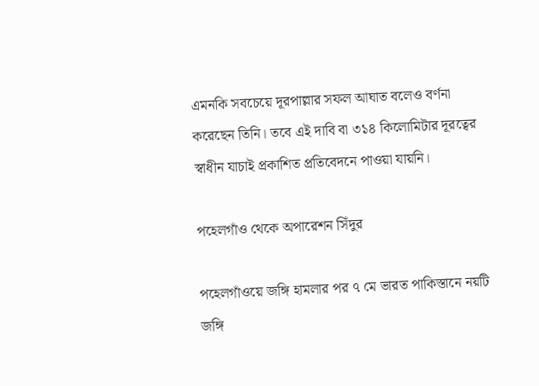এমনকি সবচেয়ে দূরপাল্লার সফল আঘাত বলেও বর্ণনা করেছেন তিনি। তবে এই দাবি বা ৩১৪ কিলোমিটার দূরত্বের স্বাধীন যাচাই প্রকাশিত প্রতিবেদনে পাওয়া যায়নি।

পহেলগাঁও থেকে অপারেশন সিঁদুর

পহেলগাঁওয়ে জঙ্গি হামলার পর ৭ মে ভারত পাকিস্তানে নয়টি জঙ্গি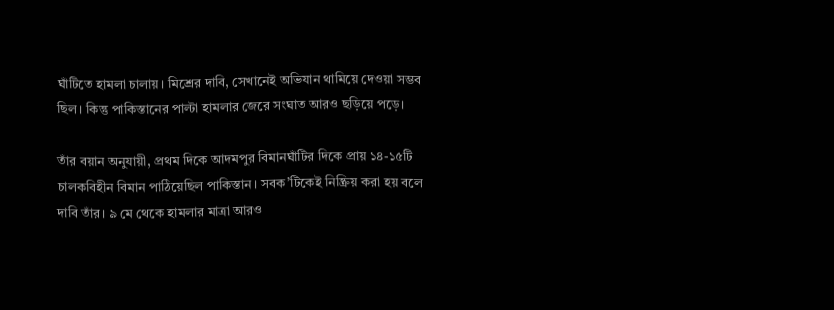ঘাঁটিতে হামলা চালায়। মিশ্রের দাবি, সেখানেই অভিযান থামিয়ে দেওয়া সম্ভব ছিল। কিন্তু পাকিস্তানের পাল্টা হামলার জেরে সংঘাত আরও ছড়িয়ে পড়ে।

তাঁর বয়ান অনুযায়ী, প্রথম দিকে আদমপুর বিমানঘাঁটির দিকে প্রায় ১৪-১৫টি চালকবিহীন বিমান পাঠিয়েছিল পাকিস্তান। সবক’টিকেই নিষ্ক্রিয় করা হয় বলে দাবি তাঁর। ৯ মে থেকে হামলার মাত্রা আরও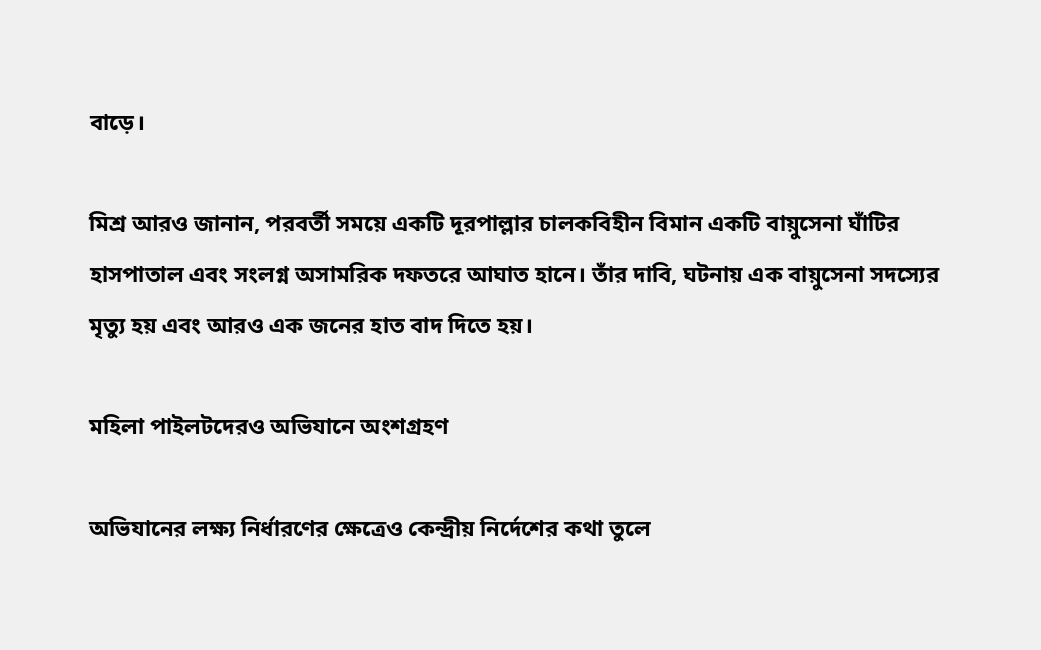বাড়ে।

মিশ্র আরও জানান, পরবর্তী সময়ে একটি দূরপাল্লার চালকবিহীন বিমান একটি বায়ুসেনা ঘাঁটির হাসপাতাল এবং সংলগ্ন অসামরিক দফতরে আঘাত হানে। তাঁর দাবি, ঘটনায় এক বায়ুসেনা সদস্যের মৃত্যু হয় এবং আরও এক জনের হাত বাদ দিতে হয়।

মহিলা পাইলটদেরও অভিযানে অংশগ্রহণ

অভিযানের লক্ষ্য নির্ধারণের ক্ষেত্রেও কেন্দ্রীয় নির্দেশের কথা তুলে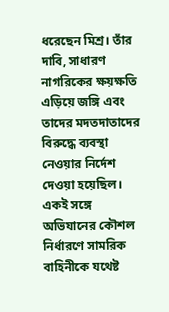ধরেছেন মিশ্র। তাঁর দাবি, সাধারণ নাগরিকের ক্ষয়ক্ষতি এড়িয়ে জঙ্গি এবং তাদের মদতদাতাদের বিরুদ্ধে ব্যবস্থা নেওয়ার নির্দেশ দেওয়া হয়েছিল। একই সঙ্গে অভিযানের কৌশল নির্ধারণে সামরিক বাহিনীকে যথেষ্ট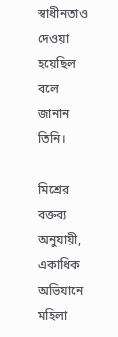স্বাধীনতাও দেওয়া হয়েছিল বলে জানান তিনি।

মিশ্রের বক্তব্য অনুযায়ী, একাধিক অভিযানে মহিলা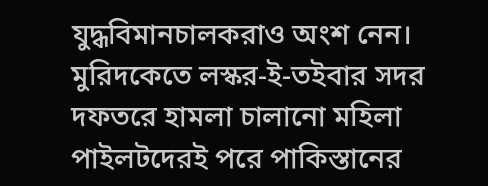যুদ্ধবিমানচালকরাও অংশ নেন। মুরিদকেতে লস্কর-ই-তইবার সদর দফতরে হামলা চালানো মহিলা পাইলটদেরই পরে পাকিস্তানের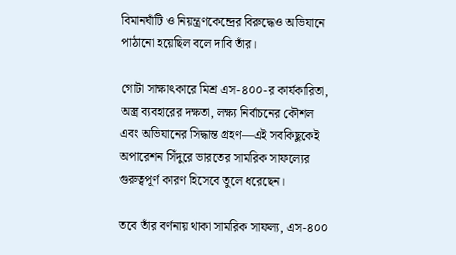বিমানঘাঁটি ও নিয়ন্ত্রণকেন্দ্রের বিরুদ্ধেও অভিযানে পাঠানো হয়েছিল বলে দাবি তাঁর।

গোটা সাক্ষাৎকারে মিশ্র এস-৪০০-র কার্যকারিতা, অস্ত্র ব্যবহারের দক্ষতা, লক্ষ্য নির্বাচনের কৌশল এবং অভিযানের সিদ্ধান্ত গ্রহণ—এই সবকিছুকেই অপারেশন সিঁদুরে ভারতের সামরিক সাফল্যের গুরুত্বপূর্ণ কারণ হিসেবে তুলে ধরেছেন।

তবে তাঁর বর্ণনায় থাকা সামরিক সাফল্য, এস-৪০০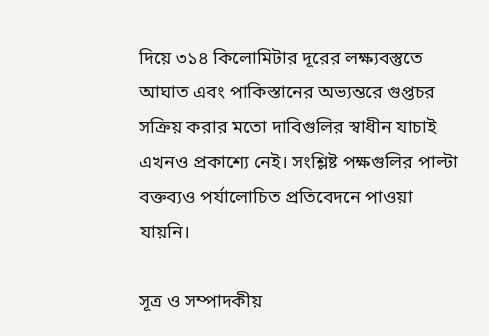দিয়ে ৩১৪ কিলোমিটার দূরের লক্ষ্যবস্তুতে আঘাত এবং পাকিস্তানের অভ্যন্তরে গুপ্তচর সক্রিয় করার মতো দাবিগুলির স্বাধীন যাচাই এখনও প্রকাশ্যে নেই। সংশ্লিষ্ট পক্ষগুলির পাল্টা বক্তব্যও পর্যালোচিত প্রতিবেদনে পাওয়া যায়নি।

সূত্র ও সম্পাদকীয়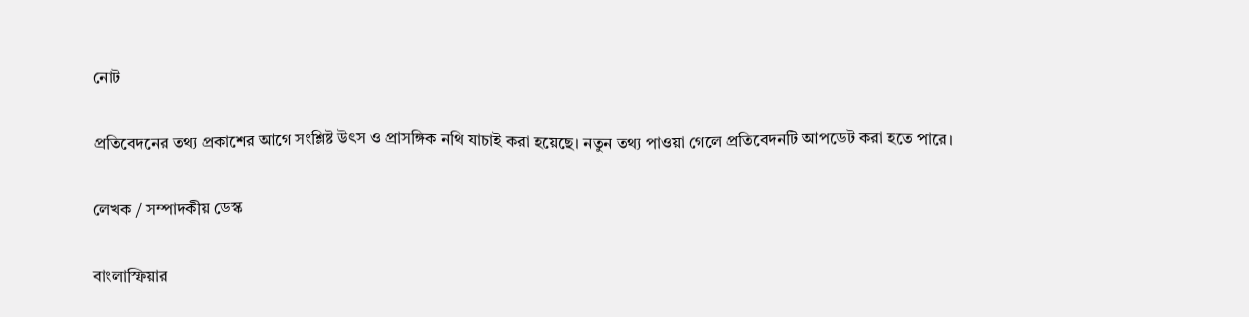নোট

প্রতিবেদনের তথ্য প্রকাশের আগে সংশ্লিষ্ট উৎস ও প্রাসঙ্গিক নথি যাচাই করা হয়েছে। নতুন তথ্য পাওয়া গেলে প্রতিবেদনটি আপডেট করা হতে পারে।

লেখক / সম্পাদকীয় ডেস্ক

বাংলাস্ফিয়ার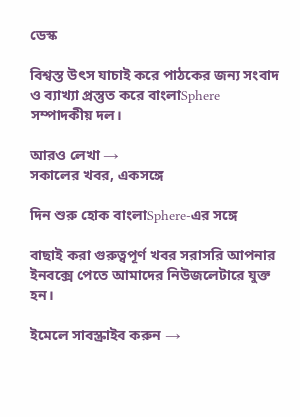ডেস্ক

বিশ্বস্ত উৎস যাচাই করে পাঠকের জন্য সংবাদ ও ব্যাখ্যা প্রস্তুত করে বাংলাSphere সম্পাদকীয় দল।

আরও লেখা →
সকালের খবর, একসঙ্গে

দিন শুরু হোক বাংলাSphere-এর সঙ্গে

বাছাই করা গুরুত্বপূর্ণ খবর সরাসরি আপনার ইনবক্সে পেতে আমাদের নিউজলেটারে যুক্ত হন।

ইমেলে সাবস্ক্রাইব করুন →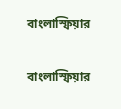বাংলাস্ফিয়ার

বাংলাস্ফিয়ার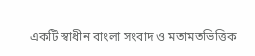একটি স্বাধীন বাংলা সংবাদ ও মতামতভিত্তিক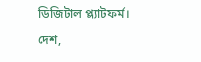ডিজিটাল প্ল্যাটফর্ম। দেশ,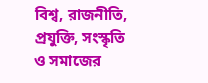বিশ্ব, রাজনীতি, প্রযুক্তি, সংস্কৃতি ও সমাজের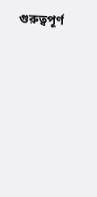গুরুত্বপূর্ণ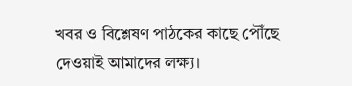খবর ও বিশ্লেষণ পাঠকের কাছে পৌঁছে দেওয়াই আমাদের লক্ষ্য।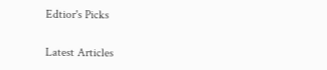Edtior's Picks

Latest Articles